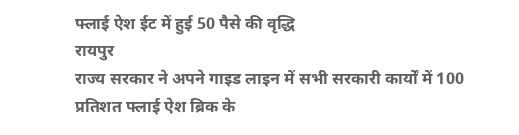फ्लाई ऐश ईट में हुई 50 पैसे की वृद्धि
रायपुर
राज्य सरकार ने अपने गाइड लाइन में सभी सरकारी कार्यों में 100 प्रतिशत फ्लाई ऐश ब्रिक के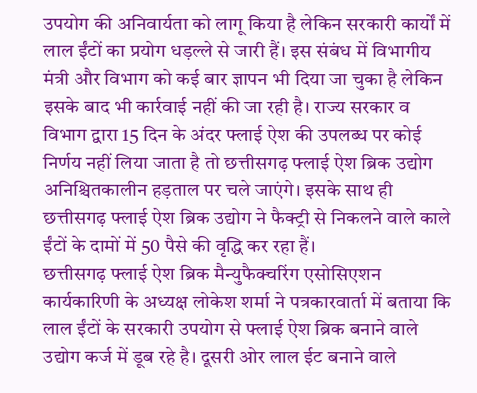उपयोग की अनिवार्यता को लागू किया है लेकिन सरकारी कार्यों में लाल ईंटों का प्रयोग धड़ल्ले से जारी हैं। इस संबंध में विभागीय मंत्री और विभाग को कई बार ज्ञापन भी दिया जा चुका है लेकिन इसके बाद भी कार्रवाई नहीं की जा रही है। राज्य सरकार व विभाग द्वारा 15 दिन के अंदर फ्लाई ऐश की उपलब्ध पर कोई निर्णय नहीं लिया जाता है तो छत्तीसगढ़ फ्लाई ऐश ब्रिक उद्योग अनिश्चितकालीन हड़ताल पर चले जाएंगे। इसके साथ ही छत्तीसगढ़ फ्लाई ऐश ब्रिक उद्योग ने फैक्ट्री से निकलने वाले काले ईंटों के दामों में 50 पैसे की वृद्धि कर रहा हैं।
छत्तीसगढ़ फ्लाई ऐश ब्रिक मैन्युफैक्चरिंग एसोसिएशन कार्यकारिणी के अध्यक्ष लोकेश शर्मा ने पत्रकारवार्ता में बताया कि लाल ईंटों के सरकारी उपयोग से फ्लाई ऐश ब्रिक बनाने वाले उद्योग कर्ज में डूब रहे है। दूसरी ओर लाल ईट बनाने वाले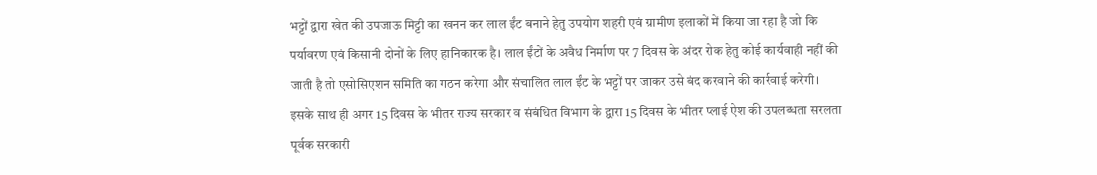भट्टों द्वारा खेत की उपजाऊ मिट्टी का खनन कर लाल ईंट बनाने हेतु उपयोग शहरी एवं ग्रामीण इलाकों में किया जा रहा है जो कि पर्यावरण एवं किसानी दोनों के लिए हानिकारक है। लाल ईंटों के अवैध निर्माण पर 7 दिवस के अंदर रोक हेतु कोई कार्यवाही नहीं की जाती है तो एसोसिएशन समिति का गठन करेगा और संचालित लाल ईंट के भट्टों पर जाकर उसे बंद करवाने की कार्रवाई करेगी। इसके साथ ही अगर 15 दिवस के भीतर राज्य सरकार व संबंधित विभाग के द्वारा 15 दिवस के भीतर प्लाई ऐश की उपलब्धता सरलता पूर्वक सरकारी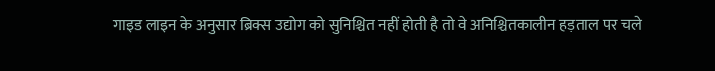गाइड लाइन के अनुसार ब्रिक्स उद्योग को सुनिश्चित नहीं होती है तो वे अनिश्चितकालीन हड़ताल पर चले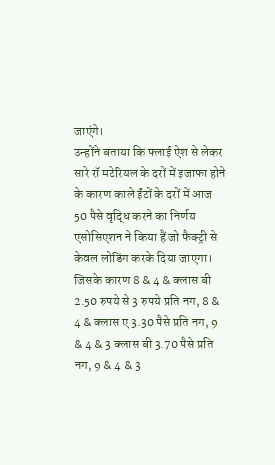जाएंगे।
उन्होंने बताया कि फ्लाई ऐश से लेकर सारे रॉ मटेरियल के दरों में इजाफा होने के कारण काले ईंटों के दरों में आज 50 पैसे वृद्धि करने का निर्णय एसोसिएशन ने किया हैं जो फैक्ट्री से केवल लोडिंग करके दिया जाएगा। जिसके कारण 8 & 4 & क्लास बी 2.50 रुपये से 3 रुपये प्रति नग, 8 & 4 & क्लास ए 3.30 पैसे प्रति नग, 9 & 4 & 3 क्लास बी 3.70 पैसे प्रति नग, 9 & 4 & 3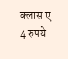क्लास ए 4 रुपये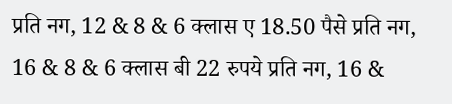प्रति नग, 12 & 8 & 6 क्लास ए 18.50 पैसे प्रति नग, 16 & 8 & 6 क्लास बी 22 रुपये प्रति नग, 16 &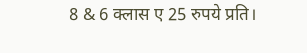8 & 6 क्लास ए 25 रुपये प्रति।